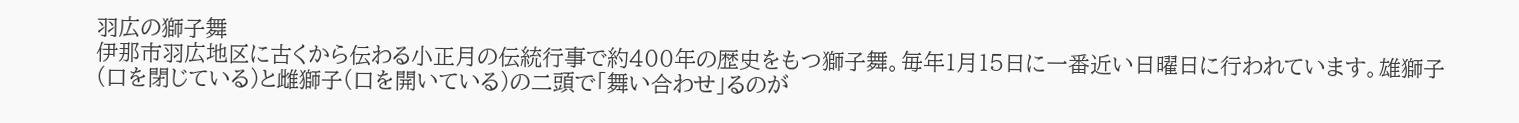羽広の獅子舞
伊那市羽広地区に古くから伝わる小正月の伝統行事で約400年の歴史をもつ獅子舞。毎年1月15日に一番近い日曜日に行われています。雄獅子(口を閉じている)と雌獅子(口を開いている)の二頭で「舞い合わせ」るのが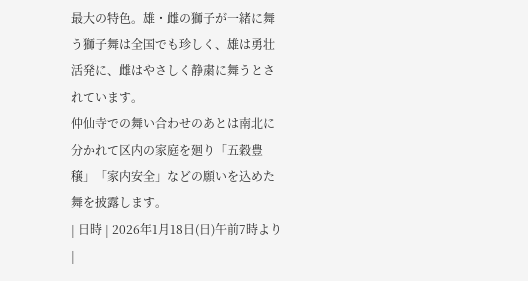最大の特色。雄・雌の獅子が一緒に舞う獅子舞は全国でも珍しく、雄は勇壮活発に、雌はやさしく静粛に舞うとされています。
仲仙寺での舞い合わせのあとは南北に分かれて区内の家庭を廻り「五穀豊穣」「家内安全」などの願いを込めた舞を披露します。
| 日時 | 2026年1月18日(日)午前7時より |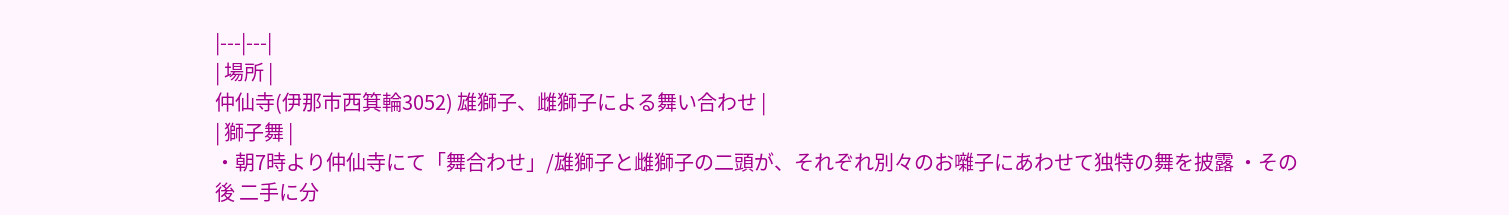|---|---|
| 場所 |
仲仙寺(伊那市西箕輪3052) 雄獅子、雌獅子による舞い合わせ |
| 獅子舞 |
・朝7時より仲仙寺にて「舞合わせ」/雄獅子と雌獅子の二頭が、それぞれ別々のお囃子にあわせて独特の舞を披露 ・その後 二手に分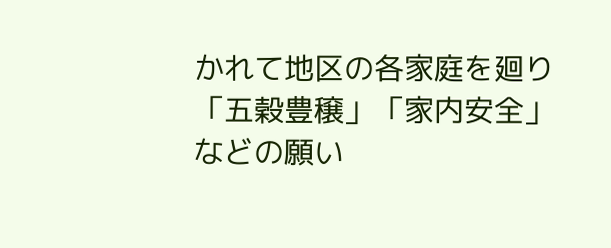かれて地区の各家庭を廻り「五穀豊穣」「家内安全」などの願い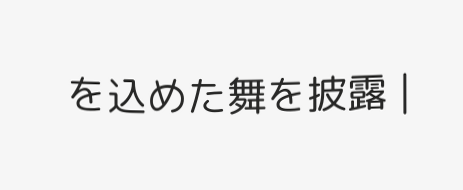を込めた舞を披露 |